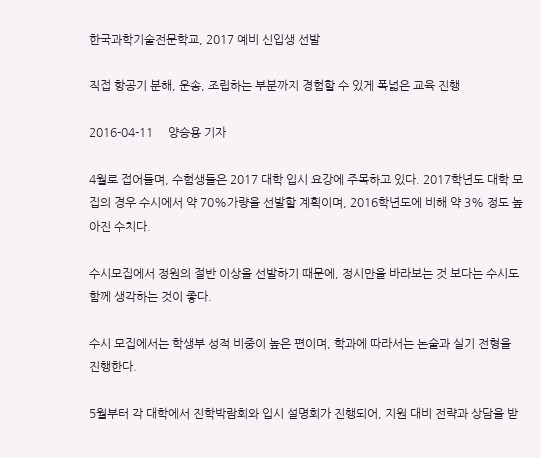한국과학기술전문학교, 2017 예비 신입생 선발

직접 항공기 분해, 운송, 조립하는 부분까지 경험할 수 있게 폭넓은 교육 진행

2016-04-11     양승용 기자

4월로 접어들며, 수험생들은 2017 대학 입시 요강에 주목하고 있다. 2017학년도 대학 모집의 경우 수시에서 약 70%가량을 선발할 계획이며, 2016학년도에 비해 약 3% 정도 높아진 수치다.

수시모집에서 정원의 절반 이상을 선발하기 때문에, 정시만을 바라보는 것 보다는 수시도 함께 생각하는 것이 좋다.

수시 모집에서는 학생부 성적 비중이 높은 편이며, 학과에 따라서는 논술과 실기 전형을 진행한다.

5월부터 각 대학에서 진학박람회와 입시 설명회가 진행되어, 지원 대비 전략과 상담을 받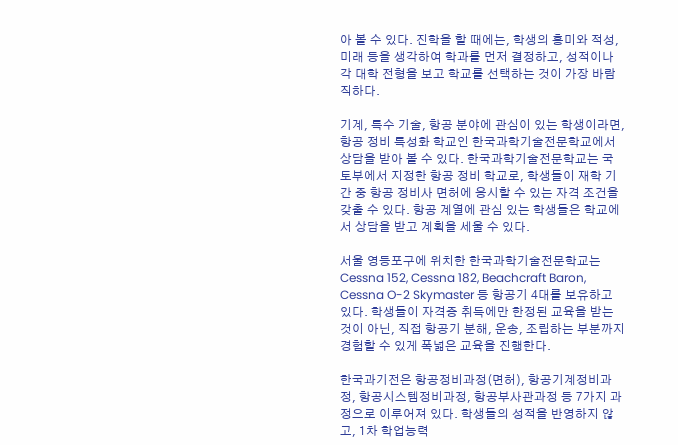아 볼 수 있다. 진학을 할 때에는, 학생의 흥미와 적성, 미래 등을 생각하여 학과를 먼저 결정하고, 성적이나 각 대학 전형을 보고 학교를 선택하는 것이 가장 바람직하다.

기계, 특수 기술, 항공 분야에 관심이 있는 학생이라면, 항공 정비 특성화 학교인 한국과학기술전문학교에서 상담을 받아 볼 수 있다. 한국과학기술전문학교는 국토부에서 지정한 항공 정비 학교로, 학생들이 재학 기간 중 항공 정비사 면허에 응시할 수 있는 자격 조건을 갖출 수 있다. 항공 계열에 관심 있는 학생들은 학교에서 상담을 받고 계획을 세울 수 있다.

서울 영등포구에 위치한 한국과학기술전문학교는 Cessna 152, Cessna 182, Beachcraft Baron, Cessna O-2 Skymaster 등 항공기 4대를 보유하고 있다. 학생들이 자격증 취득에만 한정된 교육을 받는 것이 아닌, 직접 항공기 분해, 운송, 조립하는 부분까지 경험할 수 있게 폭넓은 교육을 진행한다.

한국과기전은 항공정비과정(면허), 항공기계정비과정, 항공시스템정비과정, 항공부사관과정 등 7가지 과정으로 이루어져 있다. 학생들의 성적을 반영하지 않고, 1차 학업능력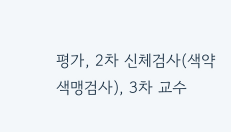평가, 2차 신체검사(색약색맹검사), 3차 교수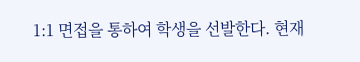1:1 면접을 통하여 학생을 선발한다. 현재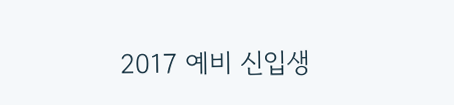2017 예비 신입생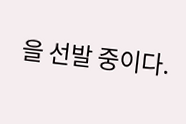을 선발 중이다.